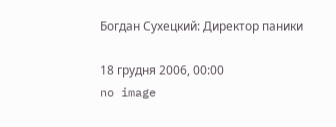Богдан Сухецкий: Директор паники

18 грудня 2006, 00:00
no image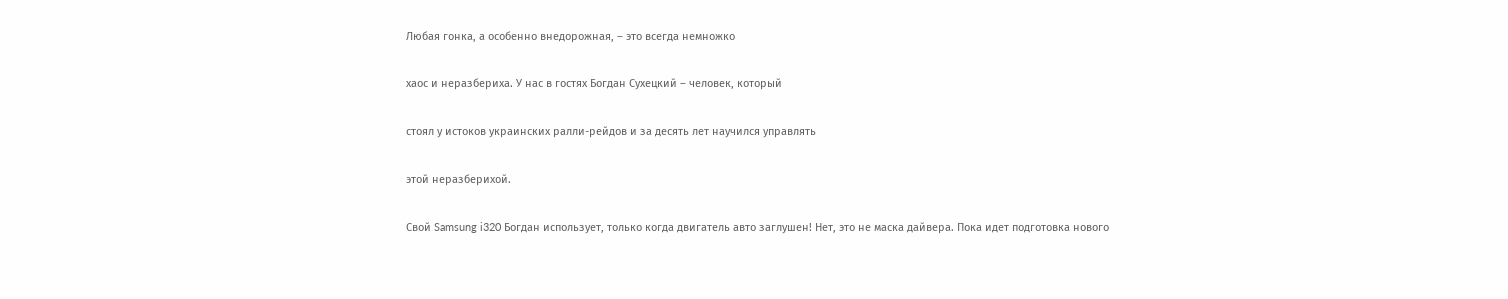Любая гонка, а особенно внедорожная, – это всегда немножко

хаос и неразбериха. У нас в гостях Богдан Сухецкий – человек, который

стоял у истоков украинских ралли-рейдов и за десять лет научился управлять

этой неразберихой.

Свой Samsung i320 Богдан использует, только когда двигатель авто заглушен! Нет, это не маска дайвера. Пока идет подготовка нового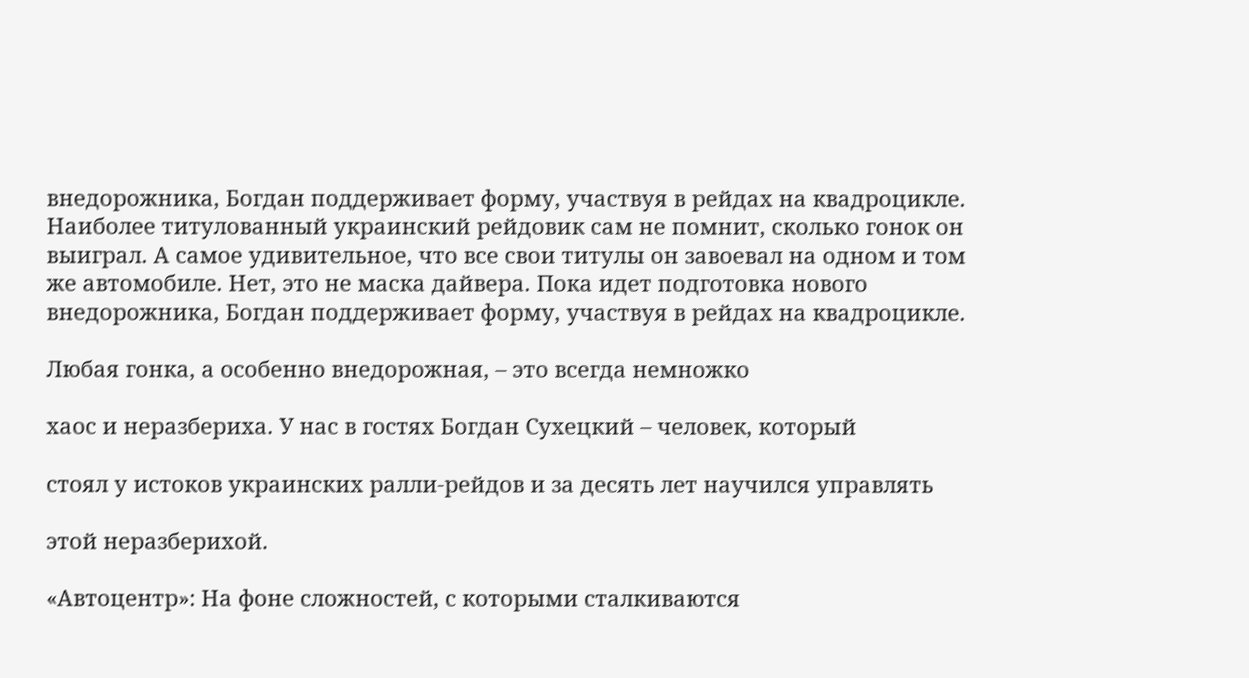внедорожника, Богдан поддерживает форму, участвуя в рейдах на квадроцикле. Наиболее титулованный украинский рейдовик сам не помнит, сколько гонок он выиграл. А самое удивительное, что все свои титулы он завоевал на одном и том же автомобиле. Нет, это не маска дайвера. Пока идет подготовка нового внедорожника, Богдан поддерживает форму, участвуя в рейдах на квадроцикле.

Любая гонка, а особенно внедорожная, – это всегда немножко

хаос и неразбериха. У нас в гостях Богдан Сухецкий – человек, который

стоял у истоков украинских ралли-рейдов и за десять лет научился управлять

этой неразберихой.

«Автоцентр»: На фоне сложностей, с которыми сталкиваются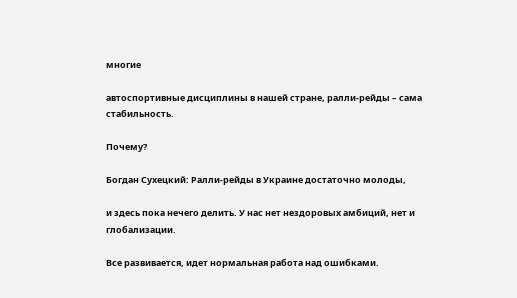многие

автоспортивные дисциплины в нашей стране, ралли-рейды – сама стабильность.

Почему?

Богдан Сухецкий: Ралли-рейды в Украине достаточно молоды,

и здесь пока нечего делить. У нас нет нездоровых амбиций, нет и глобализации.

Все развивается, идет нормальная работа над ошибками.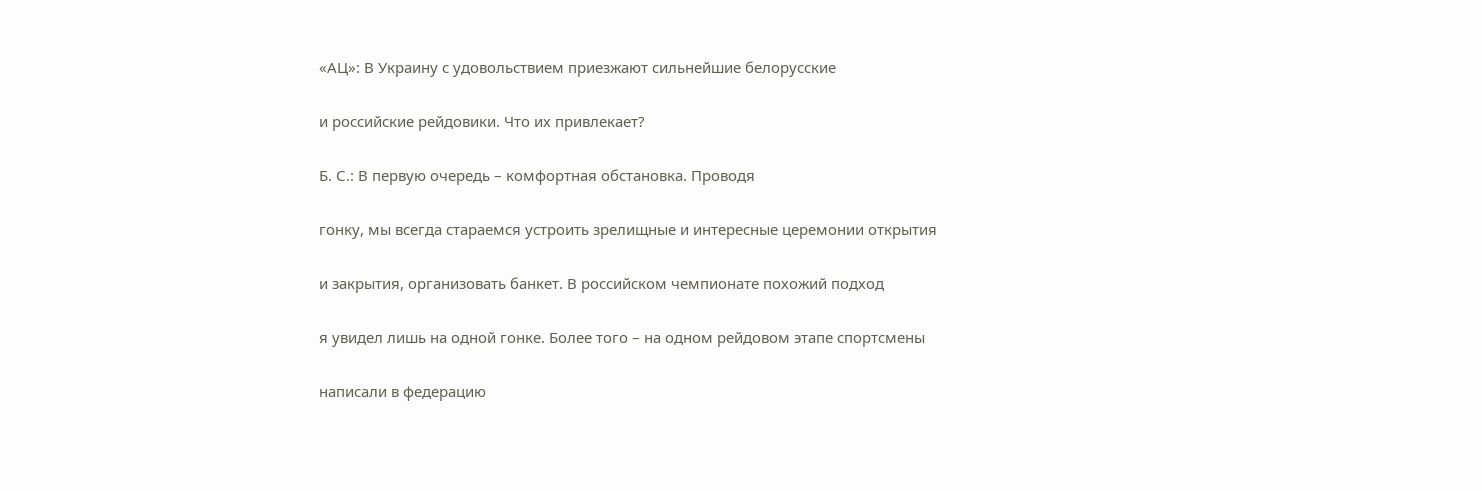«АЦ»: В Украину с удовольствием приезжают сильнейшие белорусские

и российские рейдовики. Что их привлекает?

Б. С.: В первую очередь – комфортная обстановка. Проводя

гонку, мы всегда стараемся устроить зрелищные и интересные церемонии открытия

и закрытия, организовать банкет. В российском чемпионате похожий подход

я увидел лишь на одной гонке. Более того – на одном рейдовом этапе спортсмены

написали в федерацию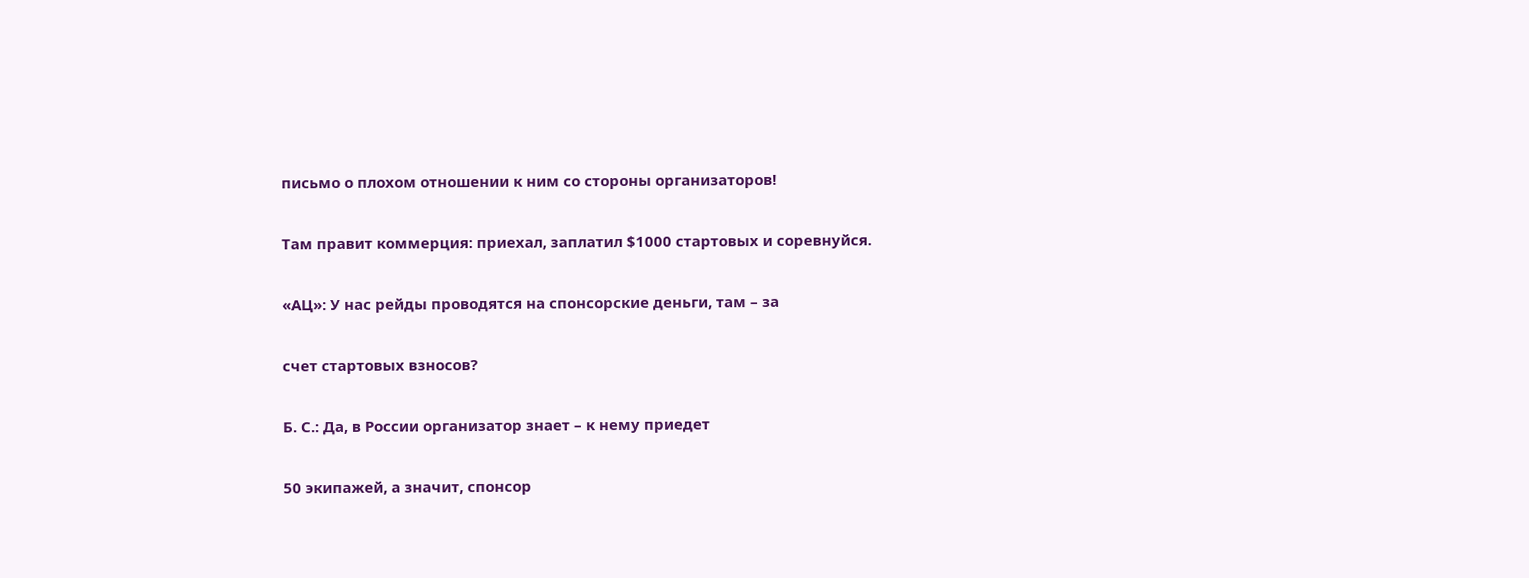письмо о плохом отношении к ним со стороны организаторов!

Там правит коммерция: приехал, заплатил $1000 стартовых и соревнуйся.

«АЦ»: У нас рейды проводятся на спонсорские деньги, там – за

счет стартовых взносов?

Б. С.: Да, в России организатор знает – к нему приедет

50 экипажей, а значит, спонсор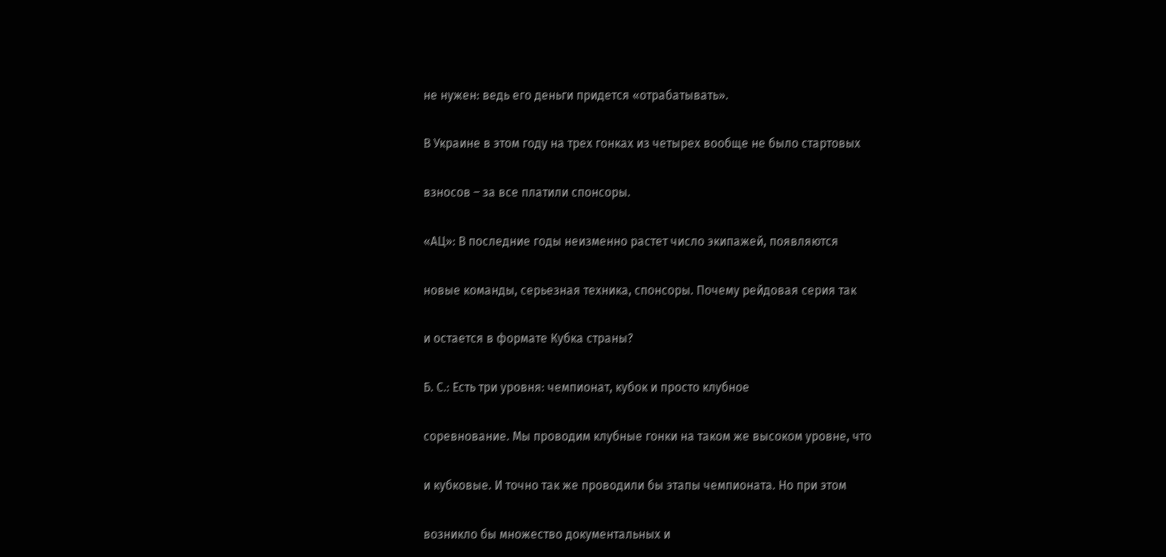не нужен: ведь его деньги придется «отрабатывать».

В Украине в этом году на трех гонках из четырех вообще не было стартовых

взносов – за все платили спонсоры.

«АЦ»: В последние годы неизменно растет число экипажей, появляются

новые команды, серьезная техника, спонсоры. Почему рейдовая серия так

и остается в формате Кубка страны?

Б. С.: Есть три уровня: чемпионат, кубок и просто клубное

соревнование. Мы проводим клубные гонки на таком же высоком уровне, что

и кубковые. И точно так же проводили бы этапы чемпионата. Но при этом

возникло бы множество документальных и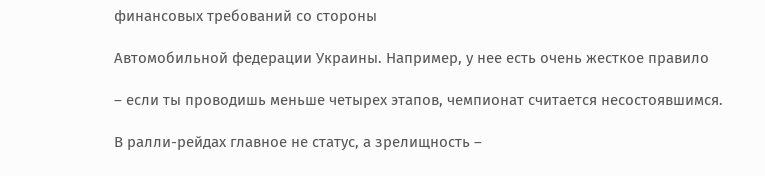финансовых требований со стороны

Автомобильной федерации Украины. Например, у нее есть очень жесткое правило

– если ты проводишь меньше четырех этапов, чемпионат считается несостоявшимся.

В ралли-рейдах главное не статус, а зрелищность –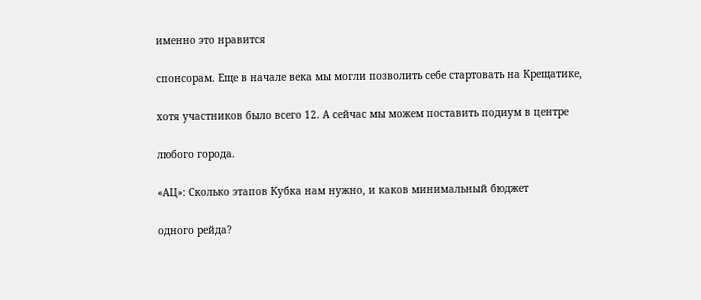именно это нравится

спонсорам. Еще в начале века мы могли позволить себе стартовать на Крещатике,

хотя участников было всего 12. А сейчас мы можем поставить подиум в центре

любого города.

«АЦ»: Сколько этапов Кубка нам нужно, и каков минимальный бюджет

одного рейда?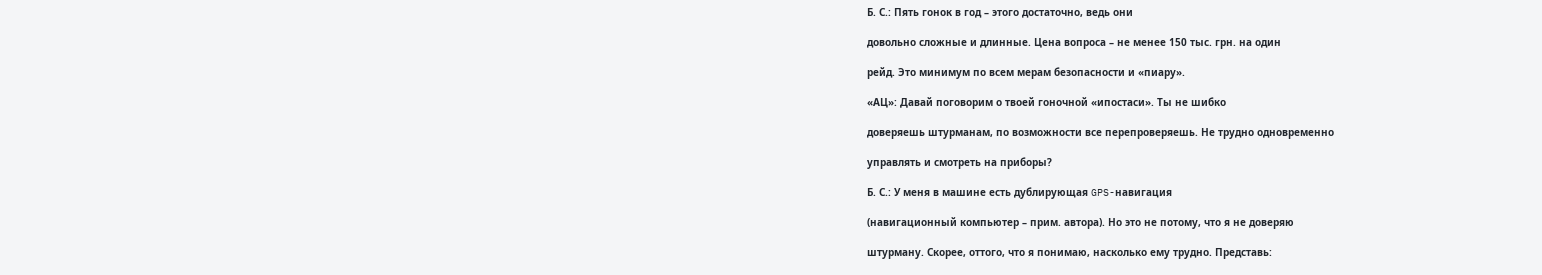Б. С.: Пять гонок в год – этого достаточно, ведь они

довольно сложные и длинные. Цена вопроса – не менее 150 тыс. грн. на один

рейд. Это минимум по всем мерам безопасности и «пиару».

«АЦ»: Давай поговорим о твоей гоночной «ипостаси». Ты не шибко

доверяешь штурманам, по возможности все перепроверяешь. Не трудно одновременно

управлять и смотреть на приборы?

Б. С.: У меня в машине есть дублирующая GPS-навигация

(навигационный компьютер – прим. автора). Но это не потому, что я не доверяю

штурману. Скорее, оттого, что я понимаю, насколько ему трудно. Представь: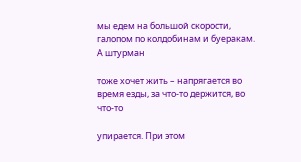мы едем на большой скорости, галопом по колдобинам и буеракам. А штурман

тоже хочет жить – напрягается во время езды, за что-то держится, во что-то

упирается. При этом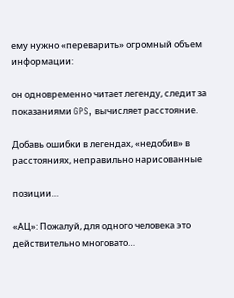ему нужно «переварить» огромный объем информации:

он одновременно читает легенду, следит за показаниями GPS, вычисляет расстояние.

Добавь ошибки в легендах, «недобив» в расстояниях, неправильно нарисованные

позиции…

«АЦ»: Пожалуй, для одного человека это действительно многовато…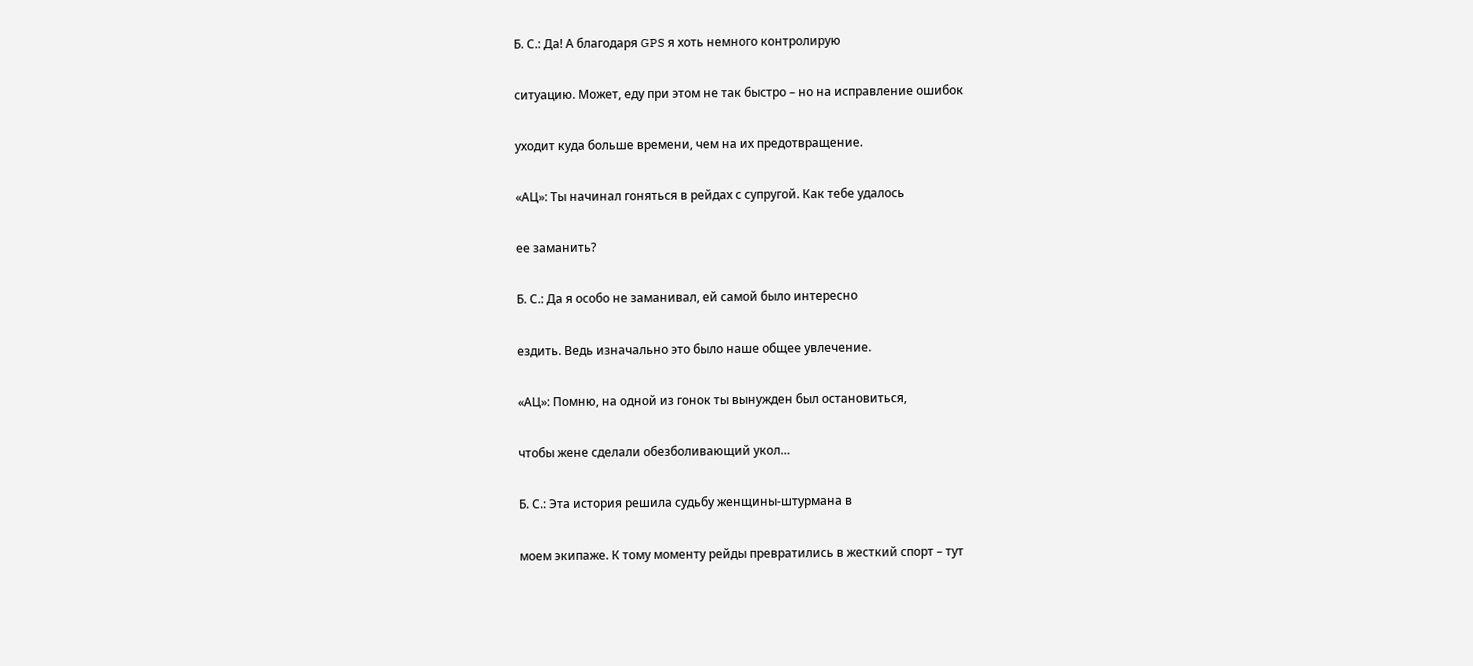Б. С.: Да! А благодаря GPS я хоть немного контролирую

ситуацию. Может, еду при этом не так быстро – но на исправление ошибок

уходит куда больше времени, чем на их предотвращение.

«АЦ»: Ты начинал гоняться в рейдах с супругой. Как тебе удалось

ее заманить?

Б. С.: Да я особо не заманивал, ей самой было интересно

ездить. Ведь изначально это было наше общее увлечение.

«АЦ»: Помню, на одной из гонок ты вынужден был остановиться,

чтобы жене сделали обезболивающий укол…

Б. С.: Эта история решила судьбу женщины-штурмана в

моем экипаже. К тому моменту рейды превратились в жесткий спорт – тут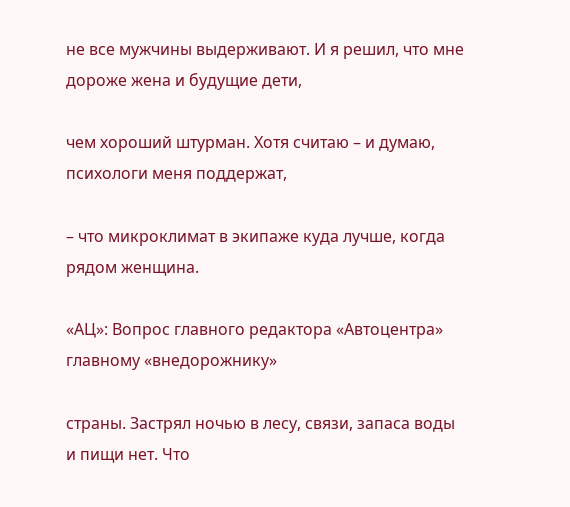не все мужчины выдерживают. И я решил, что мне дороже жена и будущие дети,

чем хороший штурман. Хотя считаю – и думаю, психологи меня поддержат,

– что микроклимат в экипаже куда лучше, когда рядом женщина.

«АЦ»: Вопрос главного редактора «Автоцентра» главному «внедорожнику»

страны. Застрял ночью в лесу, связи, запаса воды и пищи нет. Что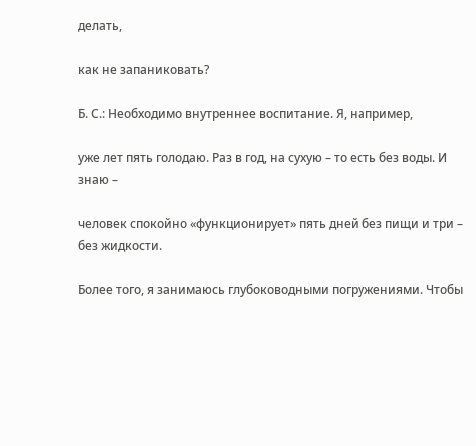делать,

как не запаниковать?

Б. С.: Необходимо внутреннее воспитание. Я, например,

уже лет пять голодаю. Раз в год, на сухую – то есть без воды. И знаю –

человек спокойно «функционирует» пять дней без пищи и три – без жидкости.

Более того, я занимаюсь глубоководными погружениями. Чтобы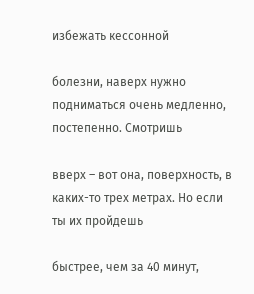избежать кессонной

болезни, наверх нужно подниматься очень медленно, постепенно. Смотришь

вверх – вот она, поверхность, в каких-то трех метрах. Но если ты их пройдешь

быстрее, чем за 40 минут,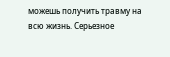можешь получить травму на всю жизнь. Серьезное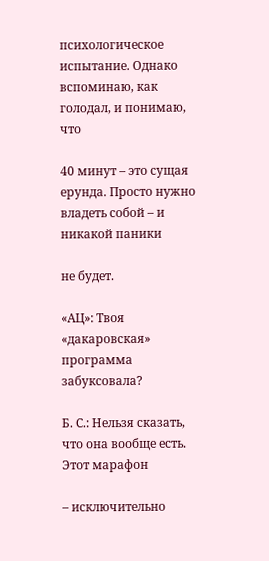психологическое испытание. Однако вспоминаю, как голодал, и понимаю, что

40 минут – это сущая ерунда. Просто нужно владеть собой – и никакой паники

не будет.

«АЦ»: Твоя «дакаровская» программа забуксовала?

Б. С.: Нельзя сказать, что она вообще есть. Этот марафон

– исключительно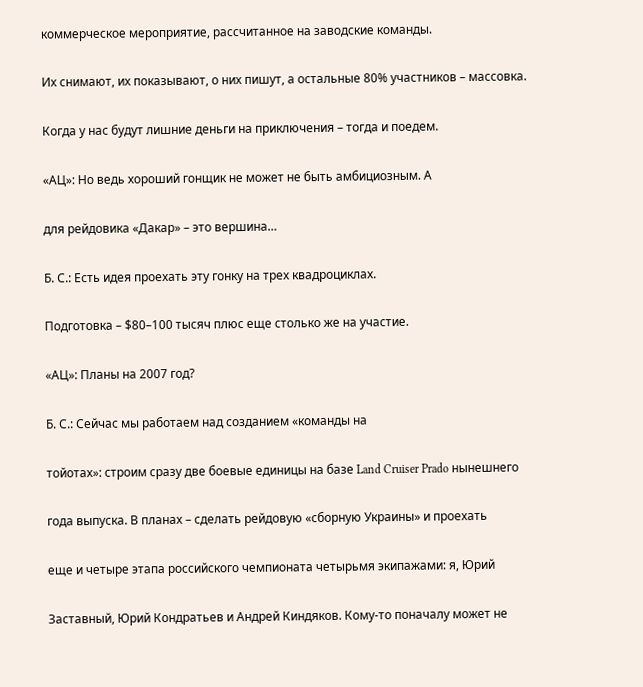коммерческое мероприятие, рассчитанное на заводские команды.

Их снимают, их показывают, о них пишут, а остальные 80% участников – массовка.

Когда у нас будут лишние деньги на приключения – тогда и поедем.

«АЦ»: Но ведь хороший гонщик не может не быть амбициозным. А

для рейдовика «Дакар» – это вершина…

Б. С.: Есть идея проехать эту гонку на трех квадроциклах.

Подготовка – $80–100 тысяч плюс еще столько же на участие.

«АЦ»: Планы на 2007 год?

Б. С.: Сейчас мы работаем над созданием «команды на

тойотах»: строим сразу две боевые единицы на базе Land Cruiser Prado нынешнего

года выпуска. В планах – сделать рейдовую «сборную Украины» и проехать

еще и четыре этапа российского чемпионата четырьмя экипажами: я, Юрий

Заставный, Юрий Кондратьев и Андрей Киндяков. Кому-то поначалу может не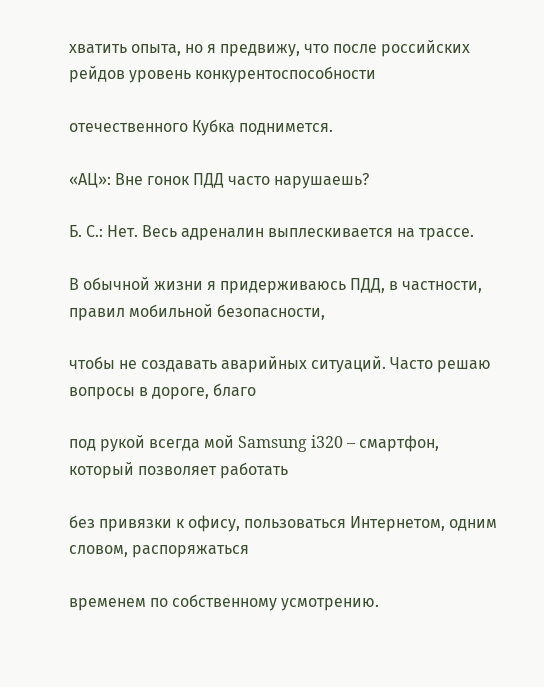хватить опыта, но я предвижу, что после российских рейдов уровень конкурентоспособности

отечественного Кубка поднимется.

«АЦ»: Вне гонок ПДД часто нарушаешь?

Б. С.: Нет. Весь адреналин выплескивается на трассе.

В обычной жизни я придерживаюсь ПДД, в частности, правил мобильной безопасности,

чтобы не создавать аварийных ситуаций. Часто решаю вопросы в дороге, благо

под рукой всегда мой Samsung i320 – смартфон, который позволяет работать

без привязки к офису, пользоваться Интернетом, одним словом, распоряжаться

временем по собственному усмотрению.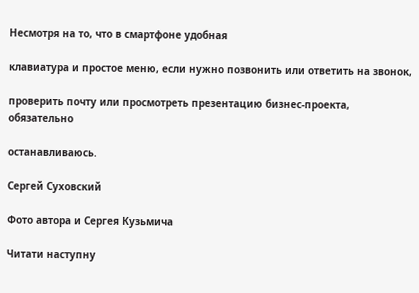Несмотря на то, что в смартфоне удобная

клавиатура и простоe меню, если нужно позвонить или ответить на звонок,

проверить почту или просмотреть презентацию бизнес-проекта, обязательно

останавливаюсь.

Сергей Суховский

Фото автора и Сергея Кузьмича

Читати наступну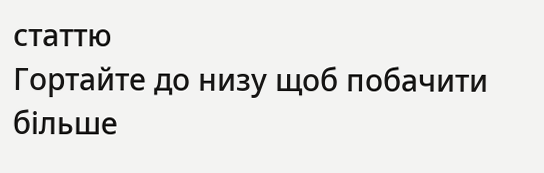статтю
Гортайте до низу щоб побачити більше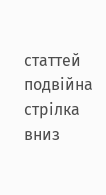статтей подвійна стрілка вниз